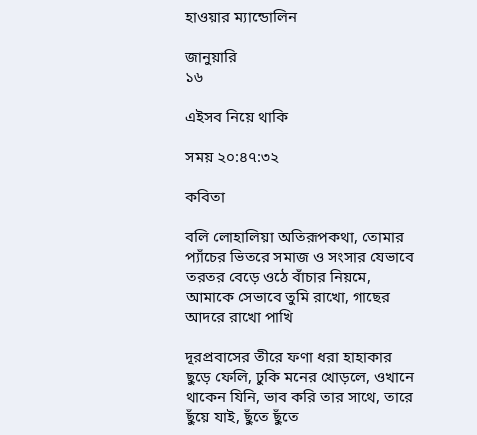হাওয়ার ম্যান্ডোলিন

জানুয়ারি
১৬

এইসব নিয়ে থাকি

সময় ২০:৪৭:৩২

কবিতা

বলি লোহালিয়া অতিরূপকথা, তোমার প্যাঁচের ভিতরে সমাজ ও সংসার যেভাবে তরতর বেড়ে ওঠে বাঁচার নিয়মে, আমাকে সেভাবে তুমি রাখো, গাছের আদরে রাখো পাখি

দূরপ্রবাসের তীরে ফণা ধরা হাহাকার ছুড়ে ফেলি, ঢুকি মনের খোড়লে, ওখানে থাকেন যিনি, ভাব করি তার সাথে, তারে ছুঁয়ে যাই, ছুঁতে ছুঁতে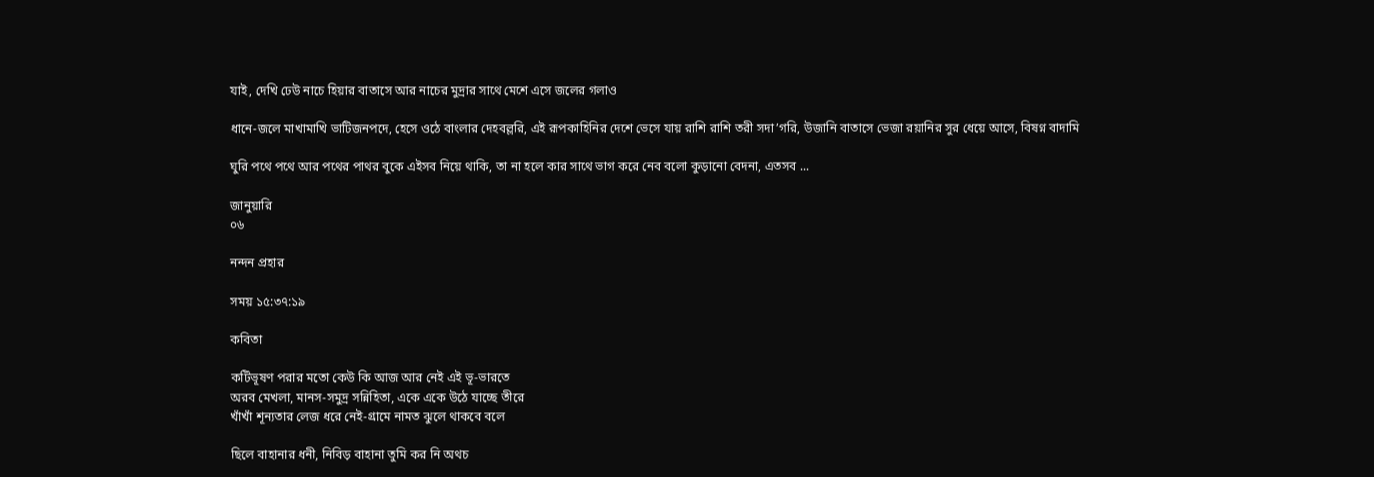যাই, দেখি ঢেউ নাচে হিয়ার বাতাসে আর নাচের মুদ্রার সাথে মেশে এসে জলের গলাও

ধানে-জলে মাখামাখি ভাটিজনপদে, হেসে ওঠে বাংলার দেহবল্লরি, এই রূপকাহিনির দেশে ভেসে যায় রাশি রাশি তরী সদা’গরি, উজানি বাতাসে ভেজা রয়ানির সুর ধেয়ে আসে, বিষণ্ন বাদামি

ঘুরি পথে পথে আর পথের পাথর বুকে এইসব নিয়ে থাকি, তা না হলে কার সাথে ভাগ করে নেব বলো কুড়ানো বেদনা, এতসব ...

জানুয়ারি
০৬

নন্দন প্রহার

সময় ১৫:৩৭:১৯

কবিতা

কটিভূষণ পরার মতো কেউ কি আজ আর নেই এই ভূ-ভারতে
অরব মেখলা, মানস-সমুদ্র সন্নিহিতা, একে একে উঠে যাচ্ছে তীরে
খাঁখাঁ শূন্যতার লেজ ধরে নেই-গ্রামে নামত ঝুলে থাকবে বলে

ছিলে বাহানার ধনী, নিবিড় বাহানা তুমি কর নি অথচ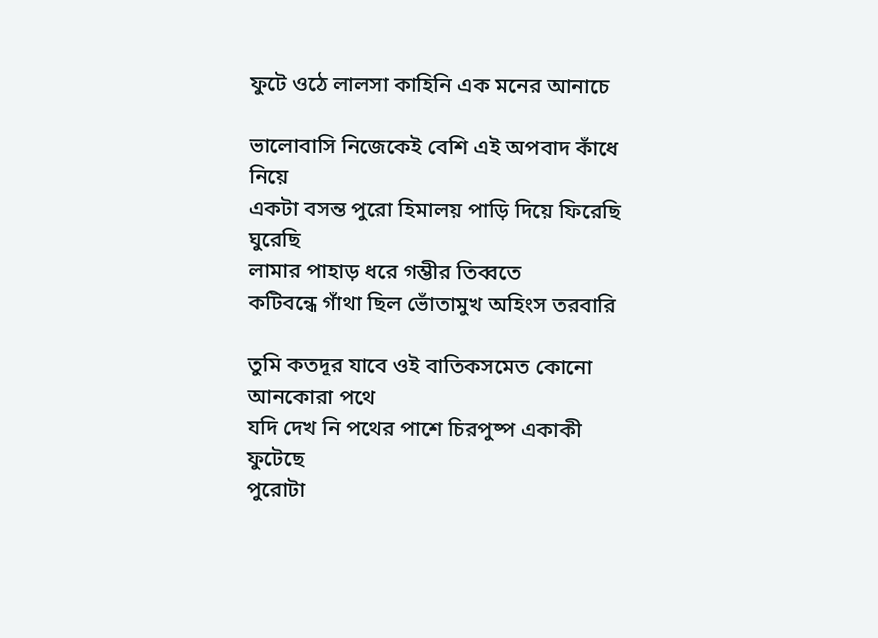ফুটে ওঠে লালসা কাহিনি এক মনের আনাচে

ভালোবাসি নিজেকেই বেশি এই অপবাদ কাঁধে নিয়ে
একটা বসন্ত পুরো হিমালয় পাড়ি দিয়ে ফিরেছি ঘুরেছি
লামার পাহাড় ধরে গম্ভীর তিব্বতে
কটিবন্ধে গাঁথা ছিল ভোঁতামুখ অহিংস তরবারি

তুমি কতদূর যাবে ওই বাতিকসমেত কোনো আনকোরা পথে
যদি দেখ নি পথের পাশে চিরপুষ্প একাকী ফুটেছে
পুরোটা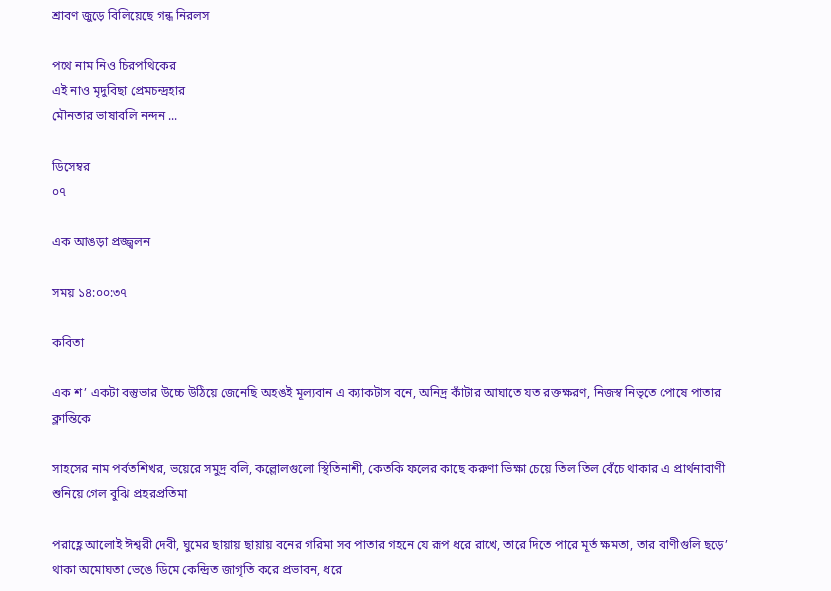শ্রাবণ জুড়ে বিলিয়েছে গন্ধ নিরলস

পথে নাম নিও চিরপথিকের
এই নাও মৃদুবিছা প্রেমচন্দ্রহার
মৌনতার ভাষাবলি নন্দন ...

ডিসেম্বর
০৭

এক আঙড়া প্রজ্জ্বলন

সময় ১৪:০০:৩৭

কবিতা

এক শ’ একটা বস্তুভার উচ্চে উঠিয়ে জেনেছি অহঙই মূল্যবান এ ক্যাকটাস বনে, অনিদ্র কাঁটার আঘাতে যত রক্তক্ষরণ, নিজস্ব নিভৃতে পোষে পাতার ক্লান্তিকে

সাহসের নাম পর্বতশিখর, ভয়েরে সমুদ্র বলি, কল্লোলগুলো স্থিতিনাশী, কেতকি ফলের কাছে করুণা ভিক্ষা চেয়ে তিল তিল বেঁচে থাকার এ প্রার্থনাবাণী শুনিয়ে গেল বুঝি প্রহরপ্রতিমা

পরাহ্ণে আলোই ঈশ্বরী দেবী, ঘুমের ছায়ায় ছায়ায় বনের গরিমা সব পাতার গহনে যে রূপ ধরে রাখে, তারে দিতে পারে মূর্ত ক্ষমতা, তার বাণীগুলি ছড়ে’ থাকা অমোঘতা ভেঙে ডিমে কেন্দ্রিত জাগৃতি করে প্রভাবন, ধরে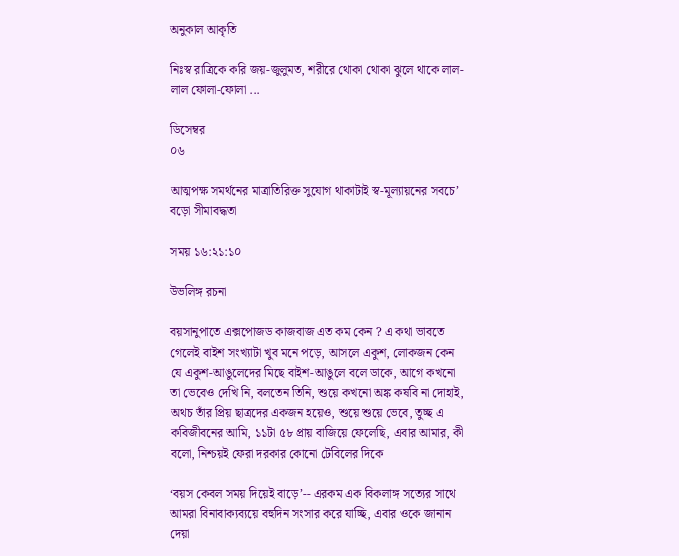অনুকাল আকৃতি

নিঃস্ব রাত্রিকে করি জয়-জুলুমত, শরীরে থোকা থোকা ঝুলে থাকে লাল-লাল ফোলা-ফোলা ...

ডিসেম্বর
০৬

আত্মপক্ষ সমর্থনের মাত্রাতিরিক্ত সুযোগ থাকাটাই স্ব-মূল্যায়নের সবচে’ বড়ো সীমাবদ্ধতা

সময় ১৬:২১:১০

উভলিঙ্গ রচনা

বয়সানুপাতে এক্সপোজড কাজবাজ এত কম কেন ? এ কথা ভাবতে গেলেই বাইশ সংখ্যাটা খুব মনে পড়ে, আসলে একুশ, লোকজন কেন যে একুশ-আঙুলেদের মিছে বাইশ-আঙুলে বলে ডাকে, আগে কখনো তা ভেবেও দেখি নি, বলতেন তিনি, শুয়ে কখনো অঙ্ক কষবি না দোহাই, অথচ তাঁর প্রিয় ছাত্রদের একজন হয়েও, শুয়ে শুয়ে ভেবে, তুচ্ছ এ কবিজীবনের আমি, ১১টা ৫৮ প্রায় বাজিয়ে ফেলেছি, এবার আমার, কী বলো, নিশ্চয়ই ফেরা দরকার কোনো টেবিলের দিকে

‘বয়স কেবল সময় দিয়েই বাড়ে’-- এরকম এক বিকলাঙ্গ সত্যের সাথে আমরা বিনাবাক্যব্যয়ে বহুদিন সংসার করে যাচ্ছি, এবার ওকে জানান দেয়া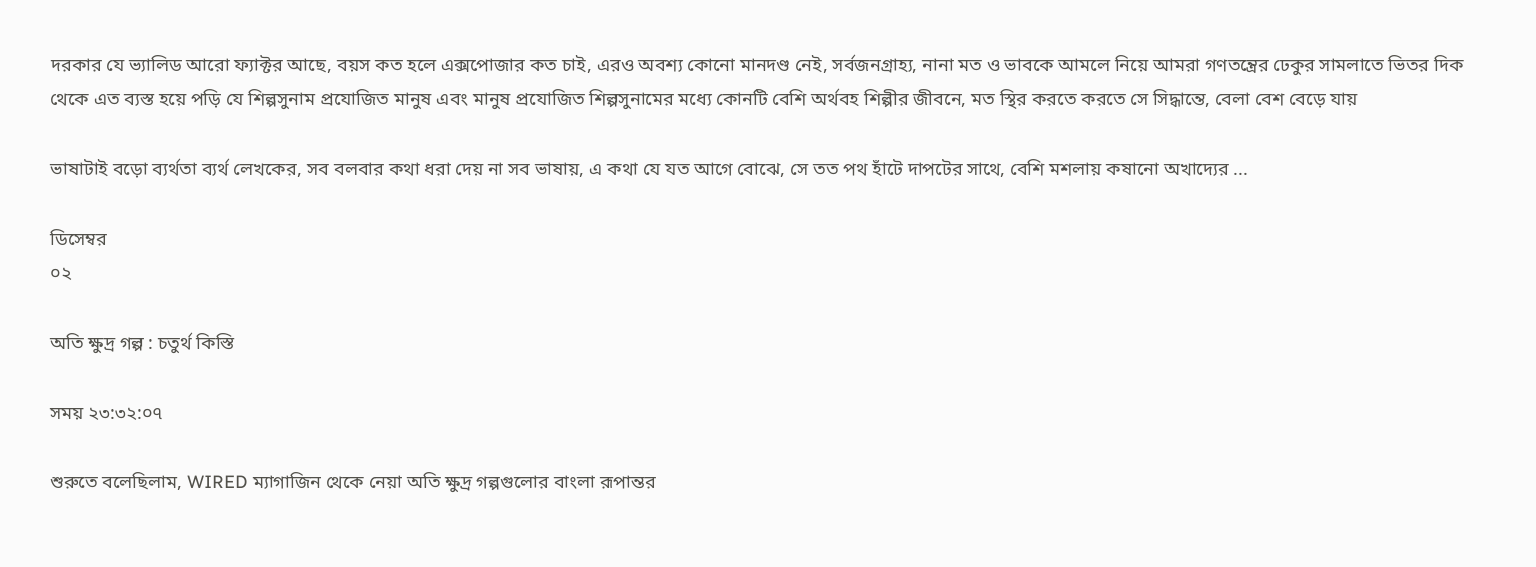দরকার যে ভ্যালিড আরো ফ্যাক্টর আছে, বয়স কত হলে এক্সপোজার কত চাই, এরও অবশ্য কোনো মানদণ্ড নেই, সর্বজনগ্রাহ্য, নানা মত ও ভাবকে আমলে নিয়ে আমরা গণতন্ত্রের ঢেকুর সামলাতে ভিতর দিক থেকে এত ব্যস্ত হয়ে পড়ি যে শিল্পসুনাম প্রযোজিত মানুষ এবং মানুষ প্রযোজিত শিল্পসুনামের মধ্যে কোনটি বেশি অর্থবহ শিল্পীর জীবনে, মত স্থির করতে করতে সে সিদ্ধান্তে, বেলা বেশ বেড়ে যায়

ভাষাটাই বড়ো ব্যর্থতা ব্যর্থ লেখকের, সব বলবার কথা ধরা দেয় না সব ভাষায়, এ কথা যে যত আগে বোঝে, সে তত পথ হাঁটে দাপটের সাথে, বেশি মশলায় কষানো অখাদ্যের ...

ডিসেম্বর
০২

অতি ক্ষুদ্র গল্প : চতুর্থ কিস্তি

সময় ২৩:৩২:০৭

শুরুতে বলেছিলাম, WIRED ম্যাগাজিন থেকে নেয়া অতি ক্ষুদ্র গল্পগুলোর বাংলা রূপান্তর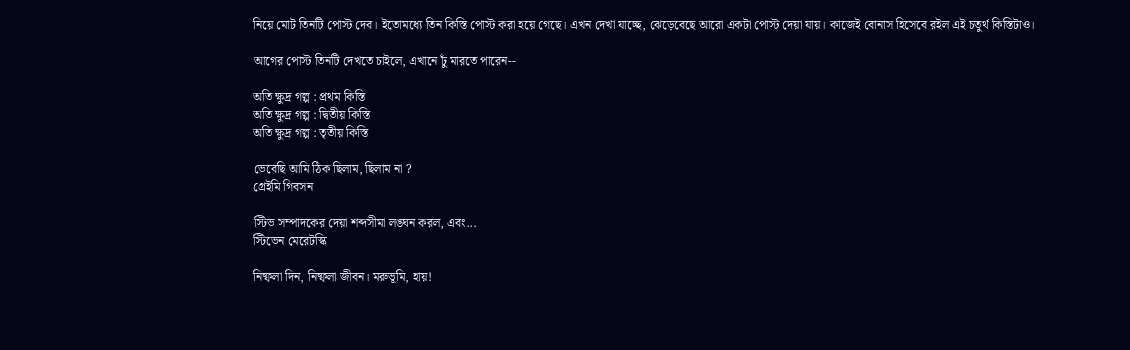নিয়ে মোট তিনটি পোস্ট দেব। ইতোমধ্যে তিন কিস্তি পোস্ট করা হয়ে গেছে। এখন দেখা যাচ্ছে, ঝেড়েবেছে আরো একটা পোস্ট দেয়া যায়। কাজেই বোনাস হিসেবে রইল এই চতুর্থ কিস্তিটাও।

আগের পোস্ট তিনটি দেখতে চাইলে, এখানে ঢুঁ মারতে পারেন--

অতি ক্ষুদ্র গল্প : প্রথম কিস্তি
অতি ক্ষুদ্র গল্প : দ্বিতীয় কিস্তি
অতি ক্ষুদ্র গল্প : তৃতীয় কিস্তি

ভেবেছি আমি ঠিক ছিলাম, ছিলাম না ?
গ্রেইমি গিবসন

স্টিভ সম্পাদকের দেয়া শব্দসীমা লঙ্ঘন করল, এবং...
স্টিভেন মেরেটস্কি

নিষ্ফলা দিন, নিষ্ফলা জীবন। মরুভূমি, হায়!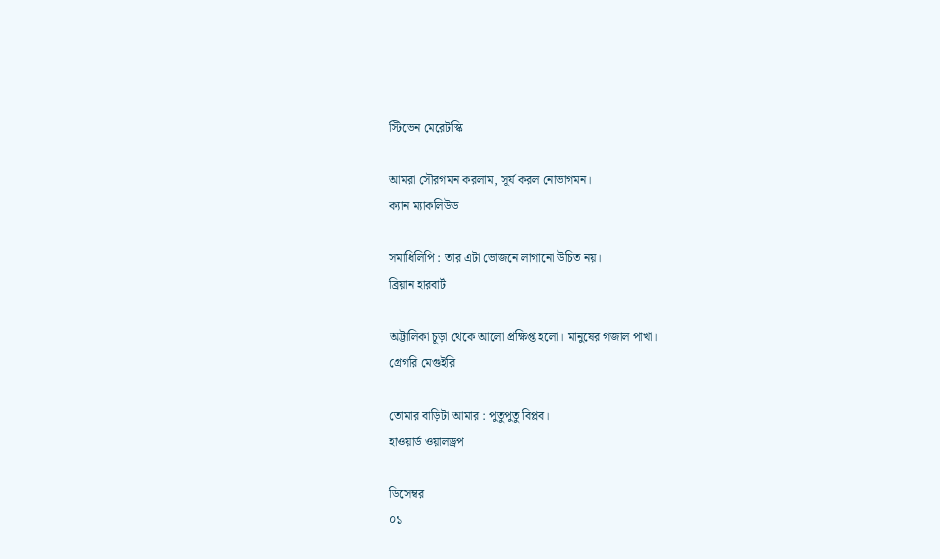স্টিভেন মেরেটস্কি

আমরা সৌরগমন করলাম, সূর্য করল নোভাগমন।
ক্যান ম্যাকলিউড

সমাধিলিপি : তার এটা ভোজনে লাগানো উচিত নয়।
ব্রিয়ান হারবার্ট

অট্টালিকা চূড়া থেকে আলো প্রক্ষিপ্ত হলো। মানুষের গজাল পাখা।
গ্রেগরি মেগুইরি

তোমার বাড়িটা আমার : পুতুপুতু বিপ্লব।
হাওয়ার্ড ওয়ালড্রপ

ডিসেম্বর
০১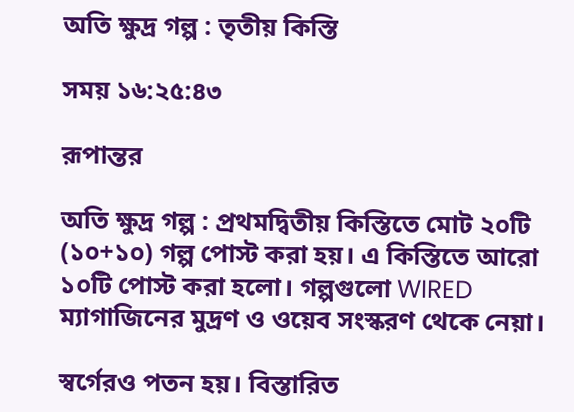অতি ক্ষুদ্র গল্প : তৃতীয় কিস্তি

সময় ১৬:২৫:৪৩

রূপান্তর

অতি ক্ষুদ্র গল্প : প্রথমদ্বিতীয় কিস্তিতে মোট ২০টি (১০+১০) গল্প পোস্ট করা হয়। এ কিস্তিতে আরো ১০টি পোস্ট করা হলো। গল্পগুলো WIRED ম্যাগাজিনের মুদ্রণ ও ওয়েব সংস্করণ থেকে নেয়া।

স্বর্গেরও পতন হয়। বিস্তারিত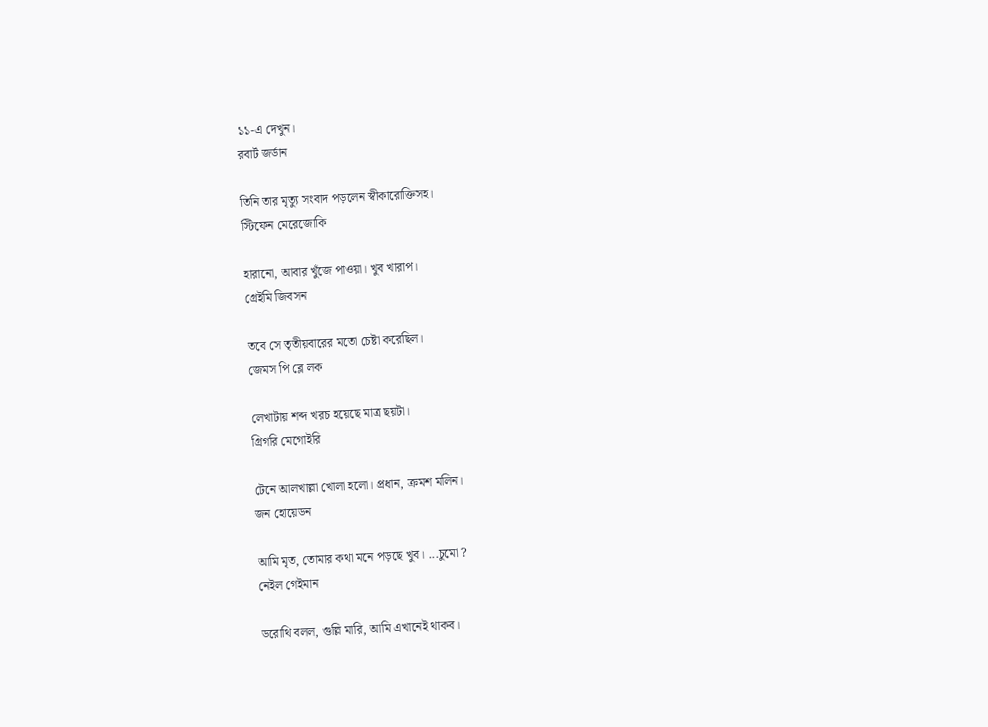১১-এ দেখুন।
রবার্ট জর্ডান

তিনি তার মৃত্যু সংবাদ পড়লেন স্বীকারোক্তিসহ।
স্টিফেন মেরেজোকি

হারানো, আবার খুঁজে পাওয়া। খুব খারাপ।
গ্রেইমি জিবসন

তবে সে তৃতীয়বারের মতো চেষ্টা করেছিল।
জেমস পি ব্লে লক

লেখাটায় শব্দ খরচ হয়েছে মাত্র ছয়টা।
গ্রিগরি মেগোইরি

টেনে আলখাল্লা খোলা হলো। প্রধান, ক্রমশ মলিন।
জন হোয়েডন

আমি মৃত, তোমার কথা মনে পড়ছে খুব। ...চুমো ?
নেইল গেইমান

ডরোথি বলল, গুল্লি মারি, আমি এখানেই থাকব।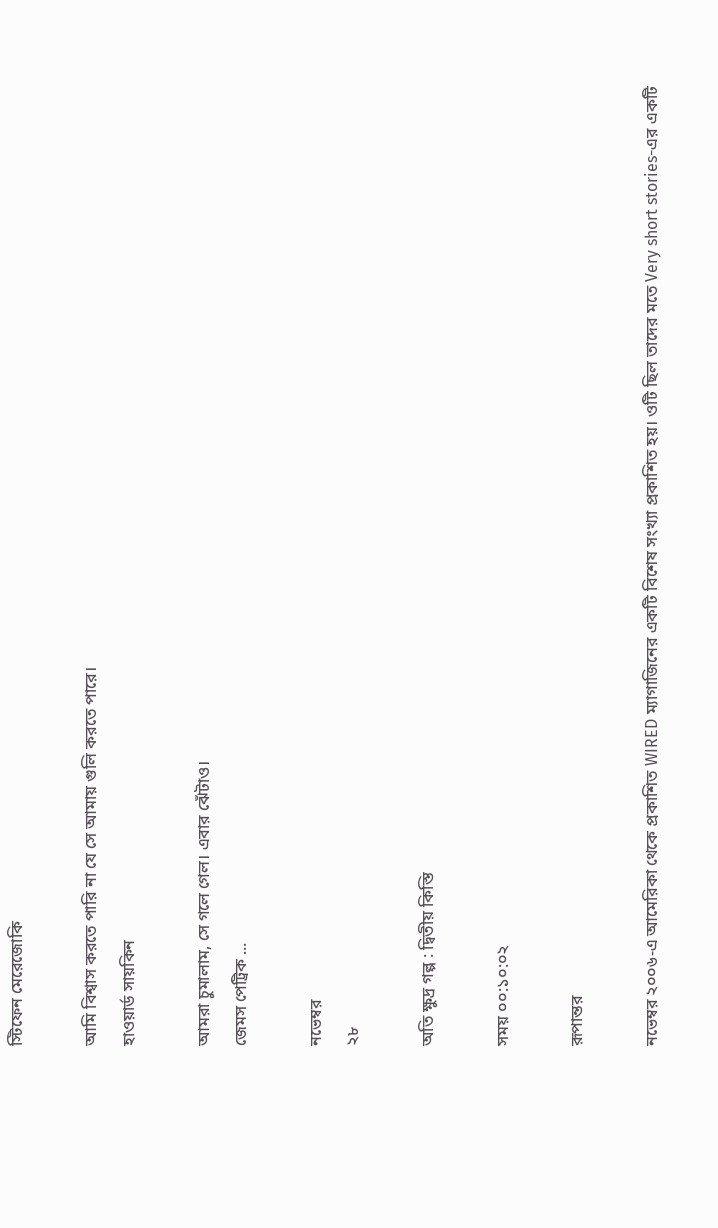স্টিফেন মেরেজোকি

আমি বিশ্বাস করতে পারি না যে সে আমায় গুলি করতে পারে।
হাওয়ার্ড সায়কিন

আমরা চুমালাম, সে গলে গেল। এবার ঝেঁটাও।
জেমস পেট্রিক ...

নভেম্বর
২৮

অতি ক্ষুদ্র গল্প : দ্বিতীয় কিস্তি

সময় ০০:১০:০২

রূপান্তর

নভেম্বর ২০০৬-এ আমেরিকা থেকে প্রকাশিত WIRED ম্যাগাজিনের একটি বিশেষ সংখ্যা প্রকাশিত হয়। ওটি ছিল তাদের মতে Very short stories-এর একটি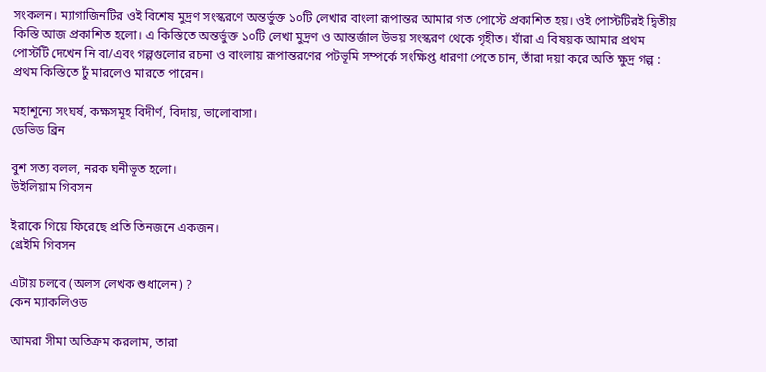সংকলন। ম্যাগাজিনটির ওই বিশেষ মুদ্রণ সংস্করণে অন্তর্ভুক্ত ১০টি লেখার বাংলা রূপান্তর আমার গত পোস্টে প্রকাশিত হয়। ওই পোস্টটিরই দ্বিতীয় কিস্তি আজ প্রকাশিত হলো। এ কিস্তিতে অন্তর্ভুক্ত ১০টি লেখা মুদ্রণ ও আন্তর্জাল উভয় সংস্করণ থেকে গৃহীত। যাঁরা এ বিষয়ক আমার প্রথম পোস্টটি দেখেন নি বা/এবং গল্পগুলোর রচনা ও বাংলায় রূপান্তরণের পটভূমি সম্পর্কে সংক্ষিপ্ত ধারণা পেতে চান, তাঁরা দয়া করে অতি ক্ষুদ্র গল্প : প্রথম কিস্তিতে ঢুঁ মারলেও মারতে পারেন।

মহাশূন্যে সংঘর্ষ, কক্ষসমূহ বিদীর্ণ, বিদায়, ভালোবাসা।
ডেভিড ব্রিন

বুশ সত্য বলল, নরক ঘনীভূত হলো।
উইলিয়াম গিবসন

ইরাকে গিয়ে ফিরেছে প্রতি তিনজনে একজন।
গ্রেইমি গিবসন

এটায় চলবে (অলস লেখক শুধালেন) ?
কেন ম্যাকলিওড

আমরা সীমা অতিক্রম করলাম, তারা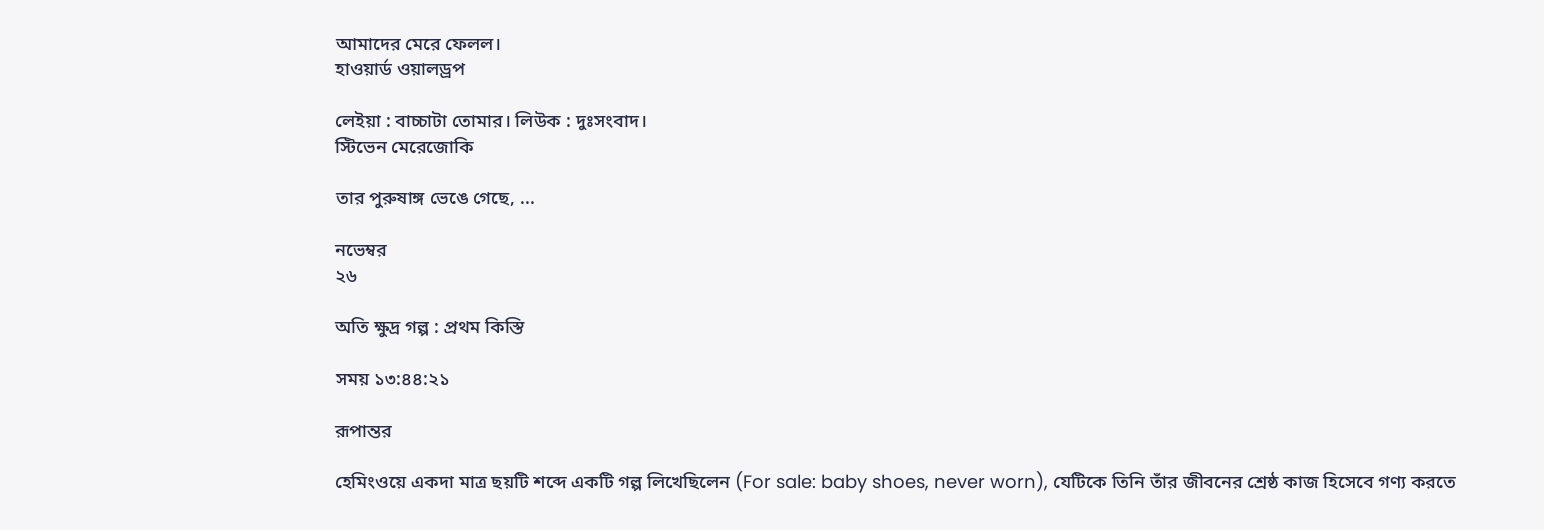আমাদের মেরে ফেলল।
হাওয়ার্ড ওয়ালড্রপ

লেইয়া : বাচ্চাটা তোমার। লিউক : দুঃসংবাদ।
স্টিভেন মেরেজোকি

তার পুরুষাঙ্গ ভেঙে গেছে, ...

নভেম্বর
২৬

অতি ক্ষুদ্র গল্প : প্রথম কিস্তি

সময় ১৩:৪৪:২১

রূপান্তর

হেমিংওয়ে একদা মাত্র ছয়টি শব্দে একটি গল্প লিখেছিলেন (For sale: baby shoes, never worn), যেটিকে তিনি তাঁর জীবনের শ্রেষ্ঠ কাজ হিসেবে গণ্য করতে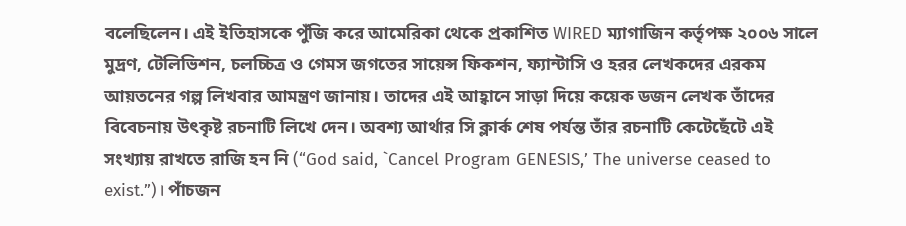বলেছিলেন। এই ইতিহাসকে পুঁজি করে আমেরিকা থেকে প্রকাশিত WIRED ম্যাগাজিন কর্তৃপক্ষ ২০০৬ সালে মুদ্রণ, টেলিভিশন, চলচ্চিত্র ও গেমস জগতের সায়েন্স ফিকশন, ফ্যান্টাসি ও হরর লেখকদের এরকম আয়তনের গল্প লিখবার আমন্ত্রণ জানায়। তাদের এই আহ্বানে সাড়া দিয়ে কয়েক ডজন লেখক তাঁদের বিবেচনায় উৎকৃষ্ট রচনাটি লিখে দেন। অবশ্য আর্থার সি ক্লার্ক শেষ পর্যন্ত তাঁর রচনাটি কেটেছেঁটে এই সংখ্যায় রাখতে রাজি হন নি (“God said, `Cancel Program GENESIS,’ The universe ceased to exist.”)। পাঁচজন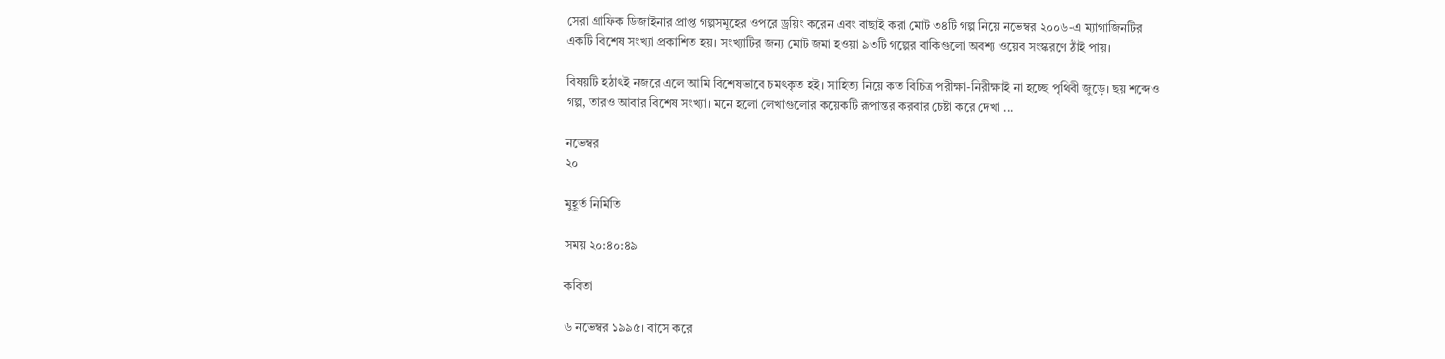সেরা গ্রাফিক ডিজাইনার প্রাপ্ত গল্পসমূহের ওপরে ড্রয়িং করেন এবং বাছাই করা মোট ৩৪টি গল্প নিয়ে নভেম্বর ২০০৬-এ ম্যাগাজিনটির একটি বিশেষ সংখ্যা প্রকাশিত হয়। সংখ্যাটির জন্য মোট জমা হওয়া ৯৩টি গল্পের বাকিগুলো অবশ্য ওয়েব সংস্করণে ঠাঁই পায়।

বিষয়টি হঠাৎই নজরে এলে আমি বিশেষভাবে চমৎকৃত হই। সাহিত্য নিয়ে কত বিচিত্র পরীক্ষা-নিরীক্ষাই না হচ্ছে পৃথিবী জুড়ে। ছয় শব্দেও গল্প, তারও আবার বিশেষ সংখ্যা। মনে হলো লেখাগুলোর কয়েকটি রূপান্তর করবার চেষ্টা করে দেখা ...

নভেম্বর
২০

মুহূর্ত নির্মিতি

সময় ২০:৪০:৪৯

কবিতা

৬ নভেম্বর ১৯৯৫। বাসে করে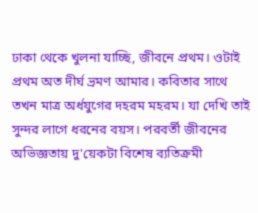ঢাকা থেকে খুলনা যাচ্ছি, জীবনে প্রথম। ওটাই প্রথম অত দীর্ঘ ভ্রমণ আমার। কবিতার সাথে তখন মাত্র অর্ধযুগের দহরম মহরম। যা দেখি তাই সুন্দর লাগে ধরনের বয়স। পরবর্তী জীবনের অভিজ্ঞতায় দু'য়েকটা বিশেষ ব্যতিক্রমী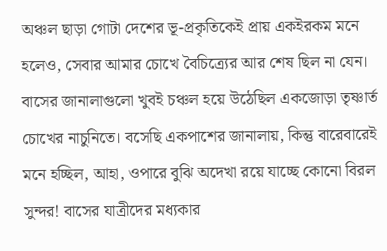অঞ্চল ছাড়া গোটা দেশের ভূ-প্রকৃতিকেই প্রায় একইরকম মনে হলেও, সেবার আমার চোখে বৈচিত্র্যের আর শেষ ছিল না যেন। বাসের জানালাগুলো খুবই চঞ্চল হয়ে উঠেছিল একজোড়া তৃষ্ণার্ত চোখের নাচুনিতে। বসেছি একপাশের জানালায়, কিন্তু বারেবারেই মনে হচ্ছিল, আহা, ওপারে বুঝি অদেখা রয়ে যাচ্ছে কোনো বিরল সুন্দর! বাসের যাত্রীদের মধ্যকার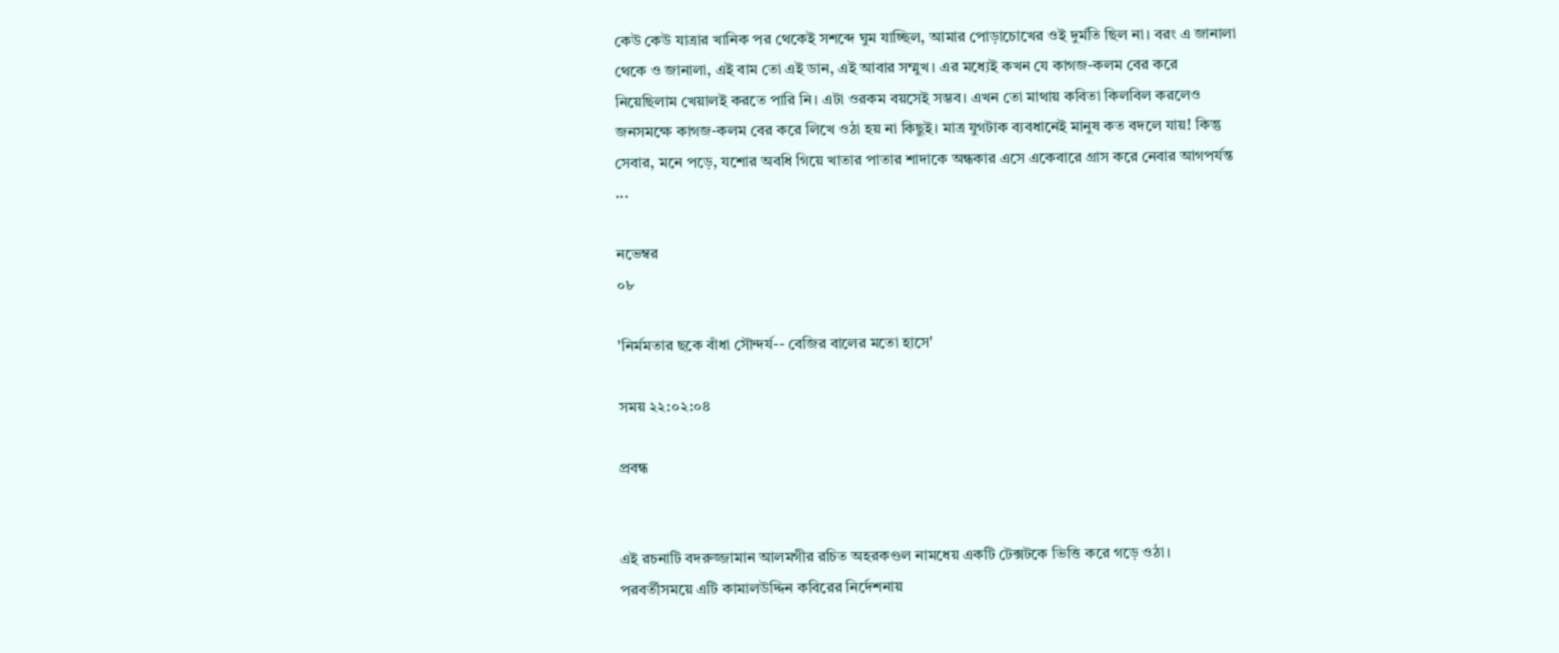কেউ কেউ যাত্রার খানিক পর থেকেই সশব্দে ঘুম যাচ্ছিল, আমার পোড়াচোখের ওই দুর্মতি ছিল না। বরং এ জানালা থেকে ও জানালা, এই বাম তো এই ডান, এই আবার সম্মুখ। এর মধ্যেই কখন যে কাগজ-কলম বের করে নিয়েছিলাম খেয়ালই করতে পারি নি। এটা ওরকম বয়সেই সম্ভব। এখন তো মাথায় কবিতা কিলবিল করলেও জনসমক্ষে কাগজ-কলম বের করে লিখে ওঠা হয় না কিছুই। মাত্র যুগটাক ব্যবধানেই মানুষ কত বদলে যায়! কিন্তু সেবার, মনে পড়ে, যশোর অবধি গিয়ে খাতার পাতার শাদাকে অন্ধকার এসে একেবারে গ্রাস করে নেবার আগপর্যন্ত ...

নভেম্বর
০৮

'নির্মমতার ছকে বাঁধা সৌন্দর্য-- বেজির বালের মতো হাসে'

সময় ২২:০২:০৪

প্রবন্ধ


এই রচনাটি বদরুজ্জামান আলমগীর রচিত অহরকণ্ডল নামধেয় একটি টেক্সটকে ভিত্তি করে গড়ে ওঠা। পরবর্তীসময়ে এটি কামালউদ্দিন কবিরের নির্দেশনায়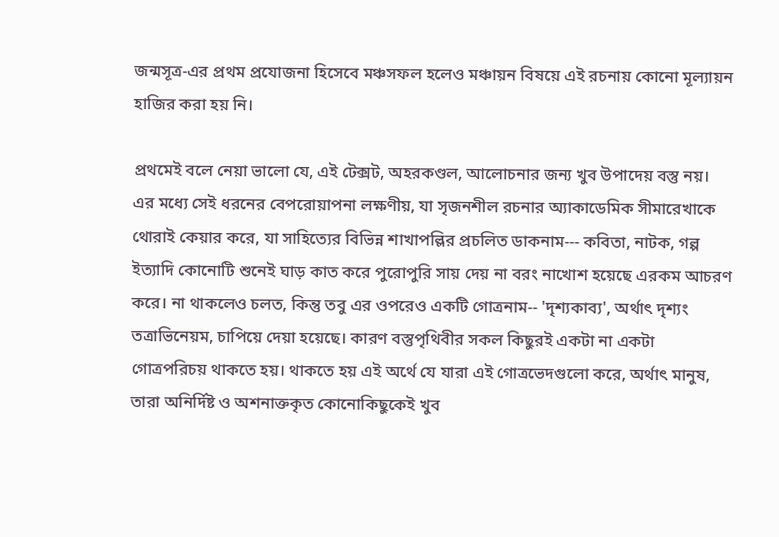জন্মসূত্র-এর প্রথম প্রযোজনা হিসেবে মঞ্চসফল হলেও মঞ্চায়ন বিষয়ে এই রচনায় কোনো মূল্যায়ন হাজির করা হয় নি।

প্রথমেই বলে নেয়া ভালো যে, এই টেক্সট, অহরকণ্ডল, আলোচনার জন্য খুব উপাদেয় বস্তু নয়। এর মধ্যে সেই ধরনের বেপরোয়াপনা লক্ষণীয়, যা সৃজনশীল রচনার অ্যাকাডেমিক সীমারেখাকে থোরাই কেয়ার করে, যা সাহিত্যের বিভিন্ন শাখাপল্লির প্রচলিত ডাকনাম--- কবিতা, নাটক, গল্প ইত্যাদি কোনোটি শুনেই ঘাড় কাত করে পুরোপুরি সায় দেয় না বরং নাখোশ হয়েছে এরকম আচরণ করে। না থাকলেও চলত, কিন্তু তবু এর ওপরেও একটি গোত্রনাম-- 'দৃশ্যকাব্য', অর্থাৎ দৃশ্যং তত্রাভিনেয়ম, চাপিয়ে দেয়া হয়েছে। কারণ বস্তুপৃথিবীর সকল কিছুরই একটা না একটা গোত্রপরিচয় থাকতে হয়। থাকতে হয় এই অর্থে যে যারা এই গোত্রভেদগুলো করে, অর্থাৎ মানুষ, তারা অনির্দিষ্ট ও অশনাক্তকৃত কোনোকিছুকেই খুব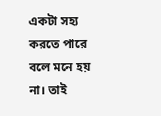একটা সহ্য করতে পারে বলে মনে হয় না। তাই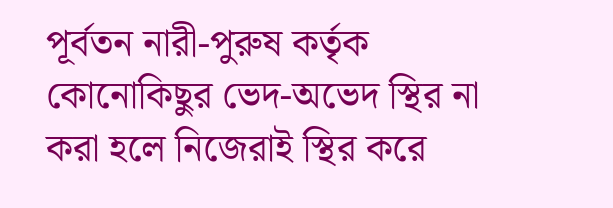পূর্বতন নারী-পুরুষ কর্তৃক কোনোকিছুর ভেদ-অভেদ স্থির না করা হলে নিজেরাই স্থির করে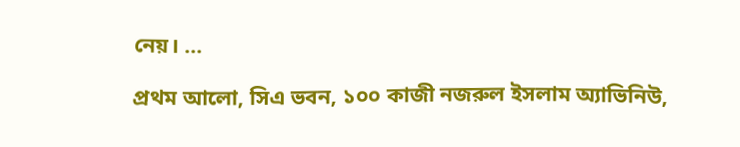নেয়। ...

প্রথম আলো, সিএ ভবন, ১০০ কাজী নজরুল ইসলাম অ্যাভিনিউ,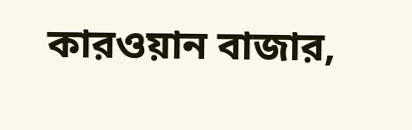কারওয়ান বাজার,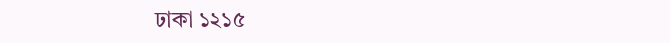ঢাকা ১২১৫